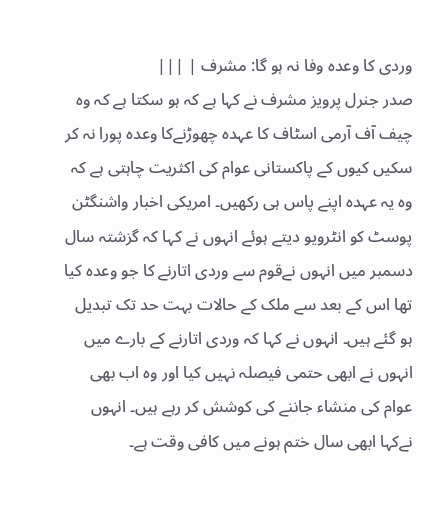وردی کا وعدہ وفا نہ ہو گا: مشرف | |||
صدر جنرل پرویز مشرف نے کہا ہے کہ ہو سکتا ہے کہ وہ چیف آف آرمی اسٹاف کا عہدہ چھوڑنےکا وعدہ پورا نہ کر سکیں کیوں کے پاکستانی عوام کی اکثریت چاہتی ہے کہ وہ یہ عہدہ اپنے پاس ہی رکھیں۔ امریکی اخبار واشنگٹن پوسٹ کو انٹرویو دیتے ہوئے انہوں نے کہا کہ گزشتہ سال دسمبر میں انہوں نےقوم سے وردی اتارنے کا جو وعدہ کیا تھا اس کے بعد سے ملک کے حالات بہت حد تک تبدیل ہو گئے ہیں۔ انہوں نے کہا کہ وردی اتارنے کے بارے میں انہوں نے ابھی حتمی فیصلہ نہیں کیا اور وہ اب بھی عوام کی منشاء جاننے کی کوشش کر رہے ہیں۔ انہوں نےکہا ابھی سال ختم ہونے میں کافی وقت ہے۔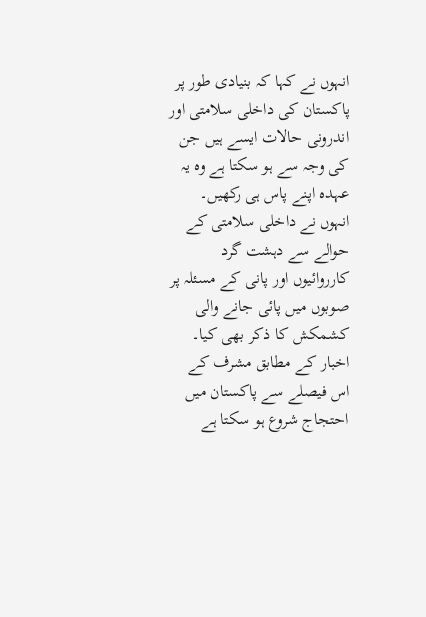انہوں نے کہا کہ بنیادی طور پر پاکستان کی داخلی سلامتی اور اندرونی حالات ایسے ہیں جن کی وجہ سے ہو سکتا ہے وہ یہ عہدہ اپنے پاس ہی رکھیں۔ انہوں نے داخلی سلامتی کے حوالے سے دہشت گرد کارروائیوں اور پانی کے مسئلہ پر صوبوں میں پائی جانے والی کشمکش کا ذکر بھی کیا۔ اخبار کے مطابق مشرف کے اس فیصلے سے پاکستان میں احتجاج شروع ہو سکتا ہے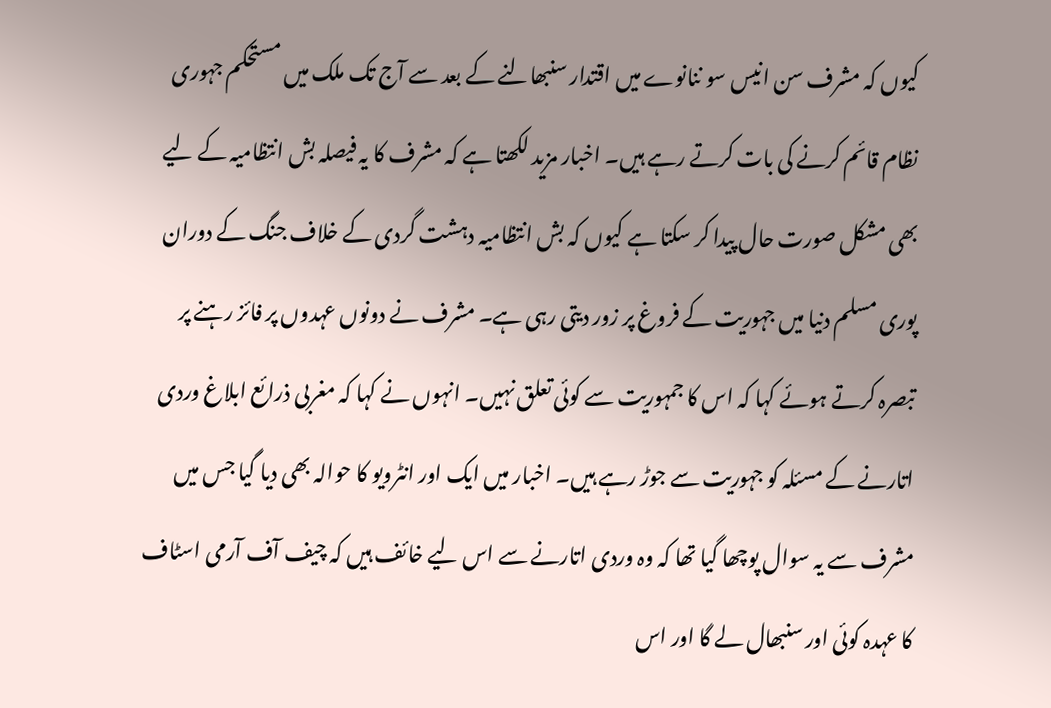کیوں کہ مشرف سن انیس سو ننانوے میں اقتدار سنبھالنے کے بعد سے آج تک ملک میں مستحکم جہوری نظام قائم کرنے کی بات کرتے رہے ہیں۔ اخبار مزید لکھتا ہے کہ مشرف کا یہ فیصلہ بش انتظامیہ کے لیے بھی مشکل صورت حال پیدا کر سکتا ہے کیوں کہ بش انتظامیہ دہشت گردی کے خلاف جنگ کے دوران پوری مسلم دنیا میں جہوریت کے فروغ پر زور دیتی رہی ہے۔ مشرف نے دونوں عہدوں پر فائز رہنے پر تبصرہ کرتے ہوئے کہا کہ اس کا جمہوریت سے کوئی تعلق نہیں۔ انہوں نے کہا کہ مغربی ذرائع ابلاغ وردی اتارنے کے مسئلہ کو جہوریت سے جوڑ رہے ہیں۔ اخبار میں ایک اور انٹرویو کا حوالہ بھی دیا گیا جس میں مشرف سے یہ سوال پوچھا گیا تھا کہ وہ وردی اتارنے سے اس لیے خائف ہیں کہ چیف آف آرمی اسٹاف کا عہدہ کوئی اور سنبھال لے گا اور اس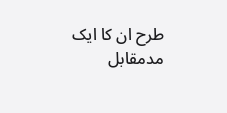طرح ان کا ایک مدمقابل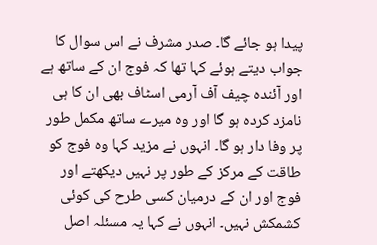پیدا ہو جائے گا۔ صدر مشرف نے اس سوال کا جواب دیتے ہوئے کہا تھا کہ فوج ان کے ساتھ ہے اور آئندہ چیف آف آرمی اسٹاف بھی ان کا ہی نامزد کردہ ہو گا اور وہ میرے ساتھ مکمل طور پر وفا دار ہو گا۔ انہوں نے مزید کہا وہ فوج کو طاقت کے مرکز کے طور پر نہیں دیکھتے اور فوج اور ان کے درمیان کسی طرح کی کوئی کشمکش نہیں۔ انہوں نے کہا یہ مسئلہ اصل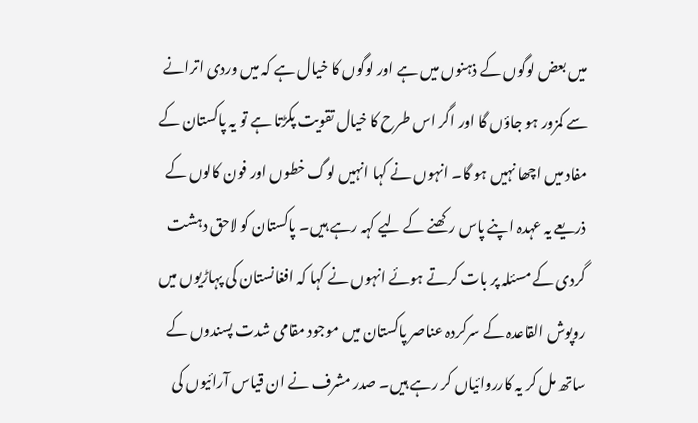میں بعض لوگوں کے ذہنوں میں ہے اور لوگوں کا خیال ہے کہ میں وردی اترانے سے کمزور ہو جاؤں گا اور اگر اس طرح کا خیال تقویت پکڑتا ہے تو یہ پاکستان کے مفاد میں اچھا نہیں ہو گا۔ انہوں نے کہا انہیں لوگ خطوں اور فون کالوں کے ذریعے یہ عہدہ اپنے پاس رکھنے کے لیے کہہ رہے ہیں۔ پاکستان کو لاحق دہشت گردی کے مسئلہ پر بات کرتے ہوئے انہوں نے کہا کہ افغانستان کی پہاڑیوں میں روپوش القاعدہ کے سرکردہ عناصر پاکستان میں موجود مقامی شدت پسندوں کے ساتھ مل کر یہ کارروائیاں کر رہے ہیں۔ صدر مشرف نے ان قیاس آرائیوں کی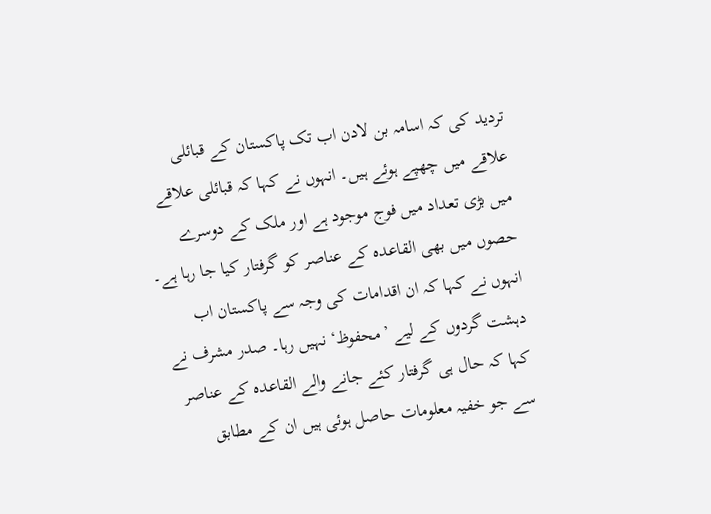تردید کی کہ اسامہ بن لادن اب تک پاکستان کے قبائلی علاقے میں چھپے ہوئے ہیں۔ انہوں نے کہا کہ قبائلی علاقے میں بڑی تعداد میں فوج موجود ہے اور ملک کے دوسرے حصوں میں بھی القاعدہ کے عناصر کو گرفتار کیا جا رہا ہے۔ انہوں نے کہا کہ ان اقدامات کی وجہ سے پاکستان اب دہشت گردوں کے لیے ’محفوظ‘ نہیں رہا۔ صدر مشرف نے کہا کہ حال ہی گرفتار کئے جانے والے القاعدہ کے عناصر سے جو خفیہ معلومات حاصل ہوئی ہیں ان کے مطابق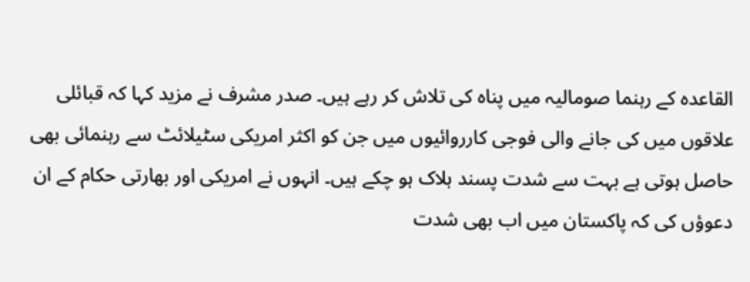القاعدہ کے رہنما صومالیہ میں پناہ کی تلاش کر رہے ہیں۔ صدر مشرف نے مزید کہا کہ قبائلی علاقوں میں کی جانے والی فوجی کارروائیوں میں جن کو اکثر امریکی سٹیلائٹ سے رہنمائی بھی حاصل ہوتی ہے بہت سے شدت پسند ہلاک ہو چکے ہیں۔ انہوں نے امریکی اور بھارتی حکام کے ان دعوؤں کی کہ پاکستان میں اب بھی شدت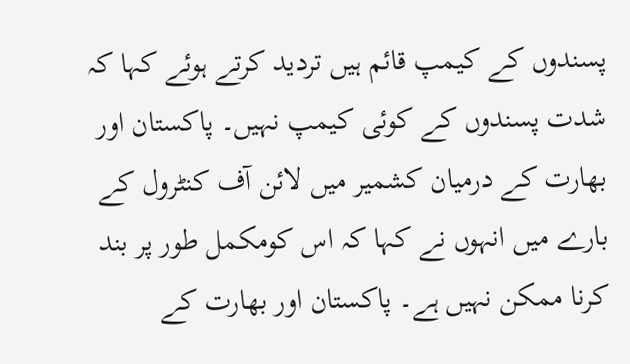پسندوں کے کیمپ قائم ہیں تردید کرتے ہوئے کہا کہ شدت پسندوں کے کوئی کیمپ نہیں۔ پاکستان اور بھارت کے درمیان کشمیر میں لائن آف کنٹرول کے بارے میں انہوں نے کہا کہ اس کومکمل طور پر بند کرنا ممکن نہیں ہے۔ پاکستان اور بھارت کے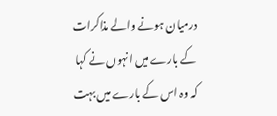درمیان ہونے والے مذاکرات کے بارے میں انہوں نے کہا کہ وہ اس کے بارے میں بہت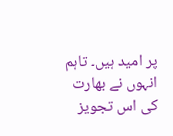پر امید ہیں۔ تاہم انہوں نے بھارت کی اس تجویز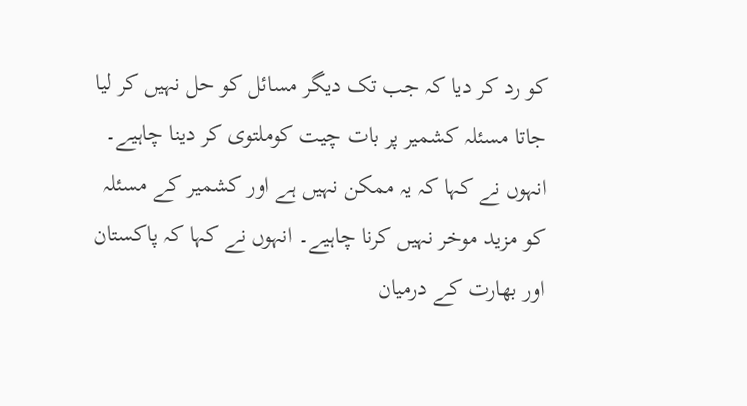کو رد کر دیا کہ جب تک دیگر مسائل کو حل نہیں کر لیا جاتا مسئلہ کشمیر پر بات چیت کوملتوی کر دینا چاہیے۔ انہوں نے کہا کہ یہ ممکن نہیں ہے اور کشمیر کے مسئلہ کو مزید موخر نہیں کرنا چاہیے۔ انہوں نے کہا کہ پاکستان اور بھارت کے درمیان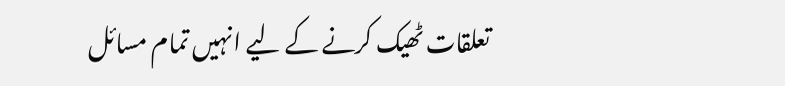تعلقات ٹھیک کرنے کے لیے انہیں تمام مسائل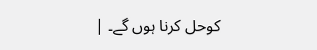کوحل کرنا ہوں گے۔ |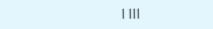| |||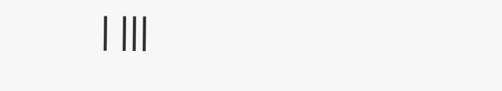| |||